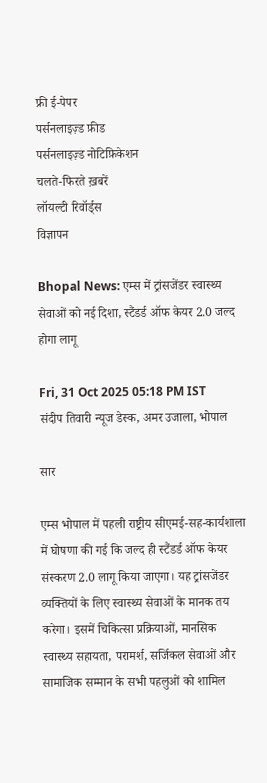फ्री ई-पेपर
पर्सनलाइज़्ड फ़ीड
पर्सनलाइज़्ड नोटिफ़िकेशन
चलते-फिरते ख़बरें
लॉयल्टी रिवॉर्ड्स
विज्ञापन

Bhopal News: एम्स में ट्रांसजेंडर स्वास्थ्य सेवाओं को नई दिशा, स्टैंडर्ड ऑफ केयर 2.0 जल्द होगा लागू

Fri, 31 Oct 2025 05:18 PM IST
संदीप तिवारी न्यूज डेस्क, अमर उजाला, भोपाल

सार

एम्स भोपाल में पहली राष्ट्रीय सीएमई-सह-कार्यशाला में घोषणा की गई कि जल्द ही स्टैंडर्ड ऑफ केयर संस्करण 2.0 लागू किया जाएगा। यह ट्रांसजेंडर व्यक्तियों के लिए स्वास्थ्य सेवाओं के मानक तय करेगा। इसमें चिकित्सा प्रक्रियाओं, मानसिक स्वास्थ्य सहायता, परामर्श, सर्जिकल सेवाओं और सामाजिक सम्मान के सभी पहलुओं को शामिल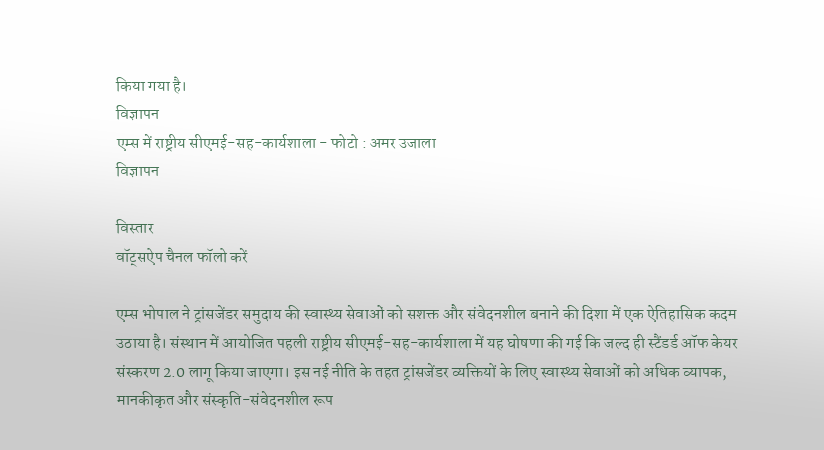किया गया है।
विज्ञापन
एम्स में राष्ट्रीय सीएमई-सह-कार्यशाला - फोटो : अमर उजाला
विज्ञापन

विस्तार
वॉट्सऐप चैनल फॉलो करें

एम्स भोपाल ने ट्रांसजेंडर समुदाय की स्वास्थ्य सेवाओं को सशक्त और संवेदनशील बनाने की दिशा में एक ऐतिहासिक कदम उठाया है। संस्थान में आयोजित पहली राष्ट्रीय सीएमई-सह-कार्यशाला में यह घोषणा की गई कि जल्द ही स्टैंडर्ड ऑफ केयर संस्करण 2.0 लागू किया जाएगा। इस नई नीति के तहत ट्रांसजेंडर व्यक्तियों के लिए स्वास्थ्य सेवाओं को अधिक व्यापक, मानकीकृत और संस्कृति-संवेदनशील रूप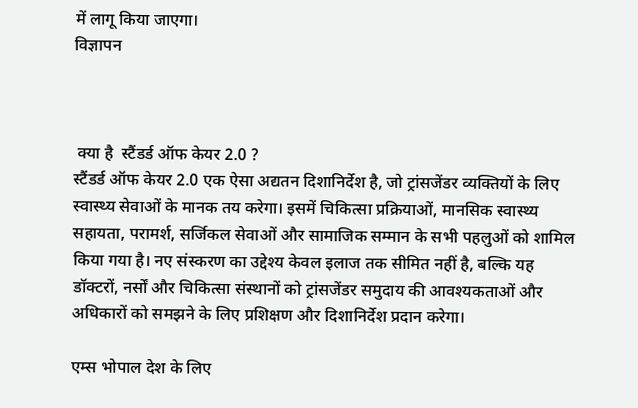में लागू किया जाएगा।
विज्ञापन



 क्या है  स्टैंडर्ड ऑफ केयर 2.0 ?
स्टैंडर्ड ऑफ केयर 2.0 एक ऐसा अद्यतन दिशानिर्देश है, जो ट्रांसजेंडर व्यक्तियों के लिए स्वास्थ्य सेवाओं के मानक तय करेगा। इसमें चिकित्सा प्रक्रियाओं, मानसिक स्वास्थ्य सहायता, परामर्श, सर्जिकल सेवाओं और सामाजिक सम्मान के सभी पहलुओं को शामिल किया गया है। नए संस्करण का उद्देश्य केवल इलाज तक सीमित नहीं है, बल्कि यह डॉक्टरों, नर्सों और चिकित्सा संस्थानों को ट्रांसजेंडर समुदाय की आवश्यकताओं और अधिकारों को समझने के लिए प्रशिक्षण और दिशानिर्देश प्रदान करेगा।

एम्स भोपाल देश के लिए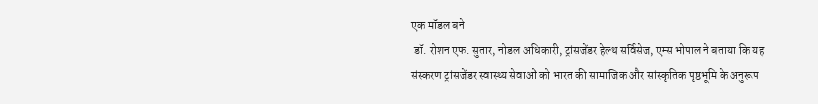एक मॉडल बने
 डॉ. रोशन एफ. सुतार, नोडल अधिकारी, ट्रांसजेंडर हेल्थ सर्विसेज, एम्स भोपाल ने बताया कि यह संस्करण ट्रांसजेंडर स्वास्थ्य सेवाओं को भारत की सामाजिक और सांस्कृतिक पृष्ठभूमि के अनुरूप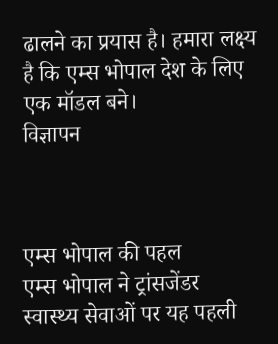ढालने का प्रयास है। हमारा लक्ष्य है कि एम्स भोपाल देश के लिए एक मॉडल बने।
विज्ञापन



एम्स भोपाल की पहल
एम्स भोपाल ने ट्रांसजेंडर स्वास्थ्य सेवाओं पर यह पहली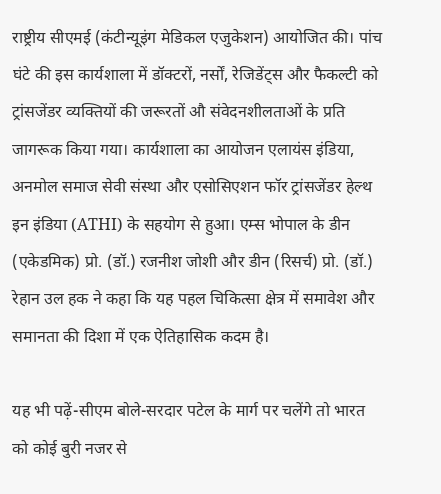राष्ट्रीय सीएमई (कंटीन्यूइंग मेडिकल एजुकेशन) आयोजित की। पांच घंटे की इस कार्यशाला में डॉक्टरों, नर्सों, रेजिडेंट्स और फैकल्टी को ट्रांसजेंडर व्यक्तियों की जरूरतों औ संवेदनशीलताओं के प्रति जागरूक किया गया। कार्यशाला का आयोजन एलायंस इंडिया, अनमोल समाज सेवी संस्था और एसोसिएशन फॉर ट्रांसजेंडर हेल्थ इन इंडिया (ATHI) के सहयोग से हुआ। एम्स भोपाल के डीन (एकेडमिक) प्रो. (डॉ.) रजनीश जोशी और डीन (रिसर्च) प्रो. (डॉ.) रेहान उल हक ने कहा कि यह पहल चिकित्सा क्षेत्र में समावेश और समानता की दिशा में एक ऐतिहासिक कदम है।

यह भी पढ़ें-सीएम बोले-सरदार पटेल के मार्ग पर चलेंगे तो भारत को कोई बुरी नजर से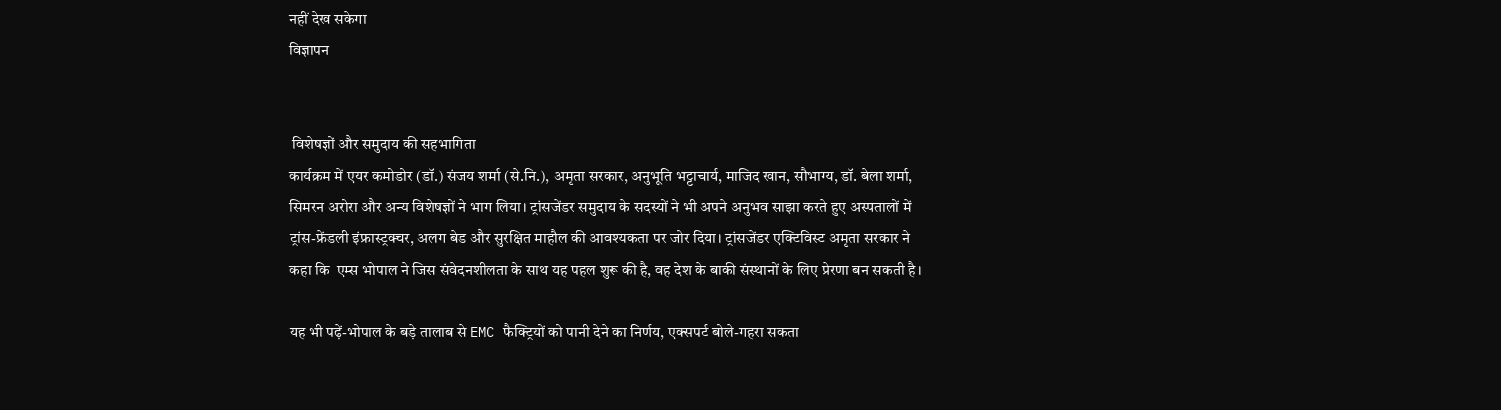नहीं देख सकेगा
विज्ञापन


 विशेषज्ञों और समुदाय की सहभागिता
कार्यक्रम में एयर कमोडोर (डॉ.) संजय शर्मा (से.नि.), अमृता सरकार, अनुभूति भट्टाचार्य, माजिद खान, सौभाग्य, डॉ. बेला शर्मा, सिमरन अरोरा और अन्य विशेषज्ञों ने भाग लिया। ट्रांसजेंडर समुदाय के सदस्यों ने भी अपने अनुभव साझा करते हुए अस्पतालों में ट्रांस-फ्रेंडली इंफ्रास्ट्रक्चर, अलग बेड और सुरक्षित माहौल की आवश्यकता पर जोर दिया। ट्रांसजेंडर एक्टिविस्ट अमृता सरकार ने कहा कि  एम्स भोपाल ने जिस संवेदनशीलता के साथ यह पहल शुरू की है, वह देश के बाकी संस्थानों के लिए प्रेरणा बन सकती है।

यह भी पढ़ें-भोपाल के बड़े तालाब से EMC फैक्ट्रियों को पानी देने का निर्णय, एक्सपर्ट बोले-गहरा सकता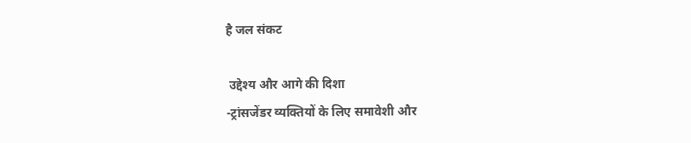है जल संकट

 उद्देश्य और आगे की दिशा
-ट्रांसजेंडर व्यक्तियों के लिए समावेशी और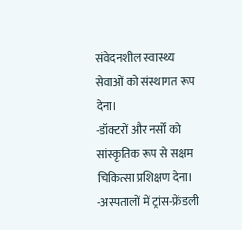संवेदनशील स्वास्थ्य सेवाओं को संस्थागत रूप देना।
-डॉक्टरों और नर्सों को सांस्कृतिक रूप से सक्षम चिकित्सा प्रशिक्षण देना।
-अस्पतालों में ट्रांस-फ्रेंडली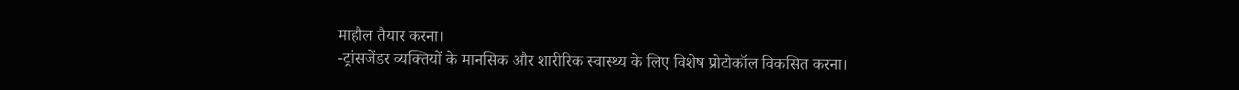माहौल तैयार करना।
-ट्रांसजेंडर व्यक्तियों के मानसिक और शारीरिक स्वास्थ्य के लिए विशेष प्रोटोकॉल विकसित करना।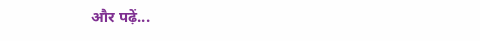और पढ़ें...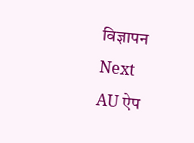विज्ञापन
Next
AU ऐप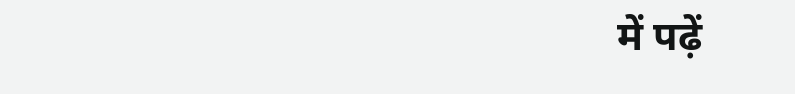में पढ़ें